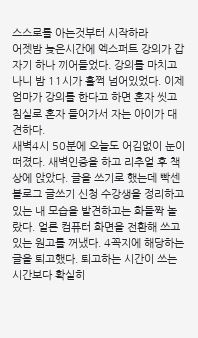스스로를 아는것부터 시작하라
어젯밤 늦은시간에 엑스퍼트 강의가 갑자기 하나 끼어들었다. 강의를 마치고 나니 밤 11시가 훌쩍 넘어있었다. 이제 엄마가 강의를 한다고 하면 혼자 씻고 침실로 혼자 들어가서 자는 아이가 대견하다.
새벽4시 50분에 오늘도 어김없이 눈이 떠졌다. 새벽인증을 하고 리추얼 후 책상에 앉았다. 글을 쓰기로 했는데 빡센 블로그 글쓰기 신청 수강생을 정리하고 있는 내 모습을 발견하고는 화들짝 놀랐다. 얼른 컴퓨터 화면을 전환해 쓰고 있는 원고를 꺼냈다. 4꼭지에 해당하는 글을 퇴고했다. 퇴고하는 시간이 쓰는 시간보다 확실히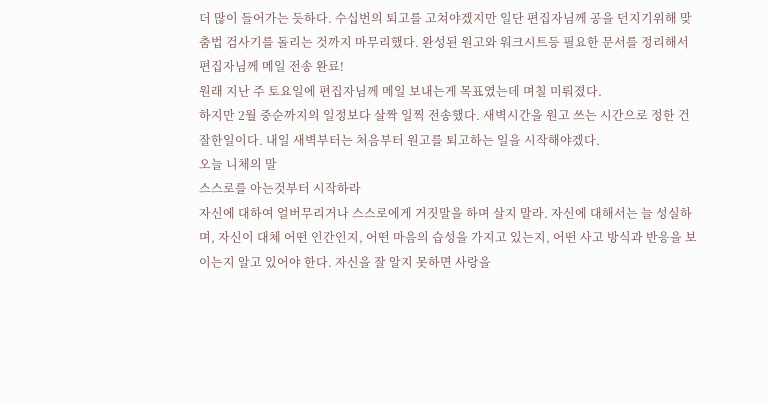더 많이 들어가는 듯하다. 수십번의 퇴고를 고쳐야겠지만 일단 편집자님께 공을 던지기위해 맞춤법 검사기를 돌리는 것까지 마무리했다. 완성된 원고와 워크시트등 필요한 문서를 정리해서 편집자님께 메일 전송 완료!
원래 지난 주 토요일에 편집자님께 메일 보내는게 목표였는데 며칠 미뤄졌다.
하지만 2월 중순까지의 일정보다 살짝 일찍 전송했다. 새벽시간을 원고 쓰는 시간으로 정한 건 잘한일이다. 내일 새벽부터는 처음부터 원고를 퇴고하는 일을 시작해야겠다.
오늘 니체의 말
스스로를 아는것부터 시작하라
자신에 대하여 얼버무리거나 스스로에게 거짓말을 하며 살지 말라. 자신에 대해서는 늘 성실하며, 자신이 대체 어떤 인간인지, 어떤 마음의 습성을 가지고 있는지, 어떤 사고 방식과 반응을 보이는지 알고 있어야 한다. 자신을 잘 알지 못하면 사랑을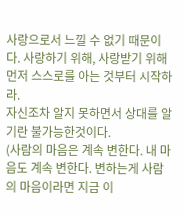사랑으로서 느낄 수 없기 때문이다. 사랑하기 위해, 사랑받기 위해 먼저 스스로를 아는 것부터 시작하라.
자신조차 알지 못하면서 상대를 알기란 불가능한것이다.
(사람의 마음은 계속 변한다. 내 마음도 계속 변한다. 변하는게 사람의 마음이라면 지금 이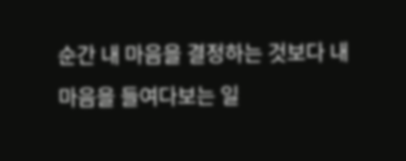순간 내 마음을 결정하는 것보다 내 마음을 들여다보는 일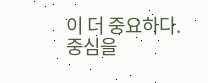이 더 중요하다. 중심을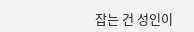잡는 건 성인이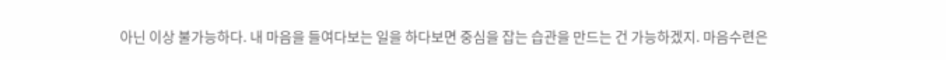아닌 이상 불가능하다. 내 마음을 들여다보는 일을 하다보면 중심을 잡는 습관을 만드는 건 가능하겠지. 마음수련은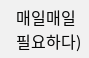매일매일 필요하다)